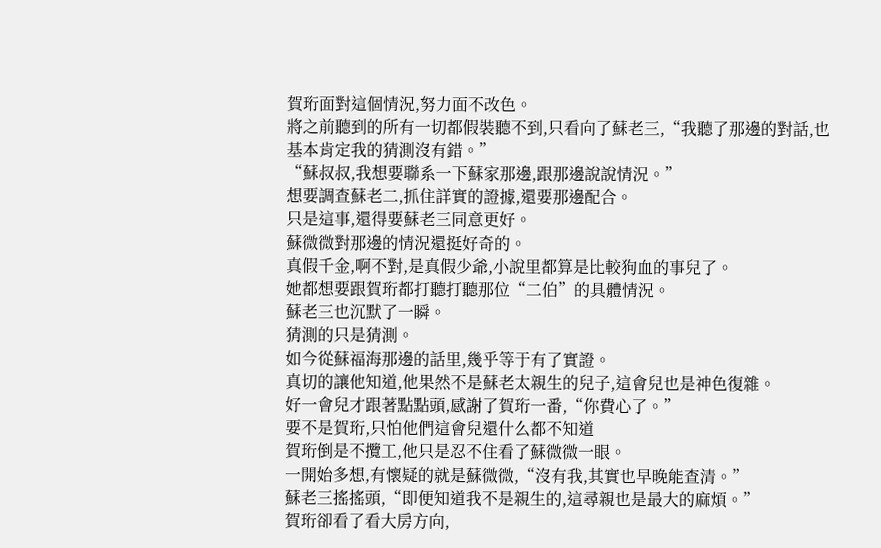賀珩面對這個情況,努力面不改色。
將之前聽到的所有一切都假裝聽不到,只看向了蘇老三,“我聽了那邊的對話,也基本肯定我的猜測沒有錯。”
“蘇叔叔,我想要聯系一下蘇家那邊,跟那邊說說情況。”
想要調查蘇老二,抓住詳實的證據,還要那邊配合。
只是這事,還得要蘇老三同意更好。
蘇微微對那邊的情況還挺好奇的。
真假千金,啊不對,是真假少爺,小說里都算是比較狗血的事兒了。
她都想要跟賀珩都打聽打聽那位“二伯”的具體情況。
蘇老三也沉默了一瞬。
猜測的只是猜測。
如今從蘇福海那邊的話里,幾乎等于有了實證。
真切的讓他知道,他果然不是蘇老太親生的兒子,這會兒也是神色復雜。
好一會兒才跟著點點頭,感謝了賀珩一番,“你費心了。”
要不是賀珩,只怕他們這會兒還什么都不知道
賀珩倒是不攬工,他只是忍不住看了蘇微微一眼。
一開始多想,有懷疑的就是蘇微微,“沒有我,其實也早晚能查清。”
蘇老三搖搖頭,“即便知道我不是親生的,這尋親也是最大的麻煩。”
賀珩卻看了看大房方向,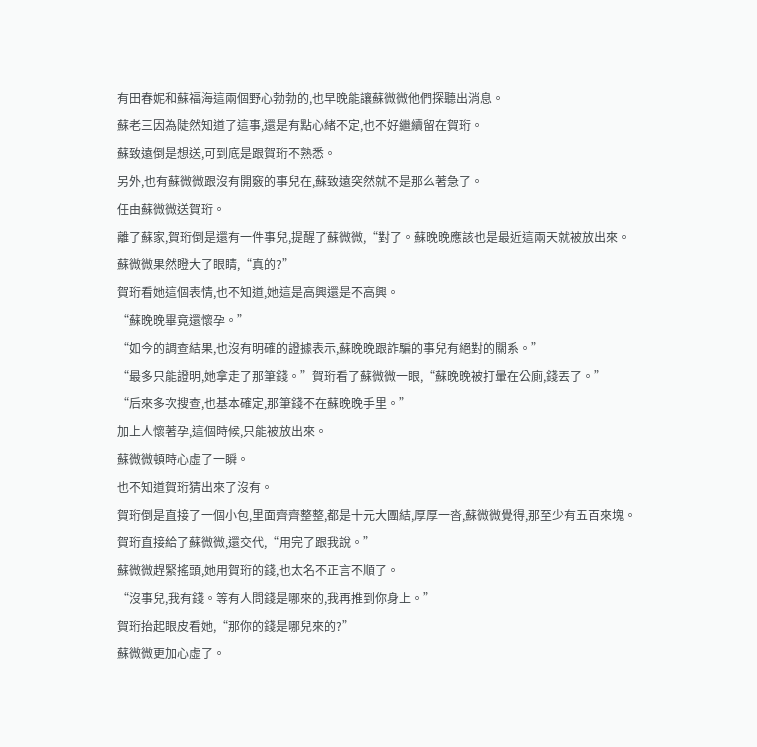有田春妮和蘇福海這兩個野心勃勃的,也早晚能讓蘇微微他們探聽出消息。
蘇老三因為陡然知道了這事,還是有點心緒不定,也不好繼續留在賀珩。
蘇致遠倒是想送,可到底是跟賀珩不熟悉。
另外,也有蘇微微跟沒有開竅的事兒在,蘇致遠突然就不是那么著急了。
任由蘇微微送賀珩。
離了蘇家,賀珩倒是還有一件事兒,提醒了蘇微微,“對了。蘇晚晚應該也是最近這兩天就被放出來。
蘇微微果然瞪大了眼睛,“真的?”
賀珩看她這個表情,也不知道,她這是高興還是不高興。
“蘇晚晚畢竟還懷孕。”
“如今的調查結果,也沒有明確的證據表示,蘇晚晚跟詐騙的事兒有絕對的關系。”
“最多只能證明,她拿走了那筆錢。”賀珩看了蘇微微一眼,“蘇晚晚被打暈在公廁,錢丟了。”
“后來多次搜查,也基本確定,那筆錢不在蘇晚晚手里。”
加上人懷著孕,這個時候,只能被放出來。
蘇微微頓時心虛了一瞬。
也不知道賀珩猜出來了沒有。
賀珩倒是直接了一個小包,里面齊齊整整,都是十元大團結,厚厚一沓,蘇微微覺得,那至少有五百來塊。
賀珩直接給了蘇微微,還交代,“用完了跟我說。”
蘇微微趕緊搖頭,她用賀珩的錢,也太名不正言不順了。
“沒事兒,我有錢。等有人問錢是哪來的,我再推到你身上。”
賀珩抬起眼皮看她,“那你的錢是哪兒來的?”
蘇微微更加心虛了。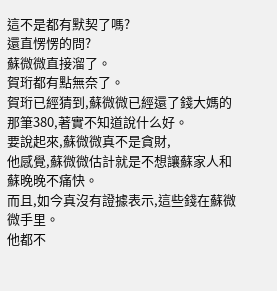這不是都有默契了嗎?
還直愣愣的問?
蘇微微直接溜了。
賀珩都有點無奈了。
賀珩已經猜到,蘇微微已經還了錢大媽的那筆380,著實不知道說什么好。
要說起來,蘇微微真不是貪財,
他感覺,蘇微微估計就是不想讓蘇家人和蘇晚晚不痛快。
而且,如今真沒有證據表示,這些錢在蘇微微手里。
他都不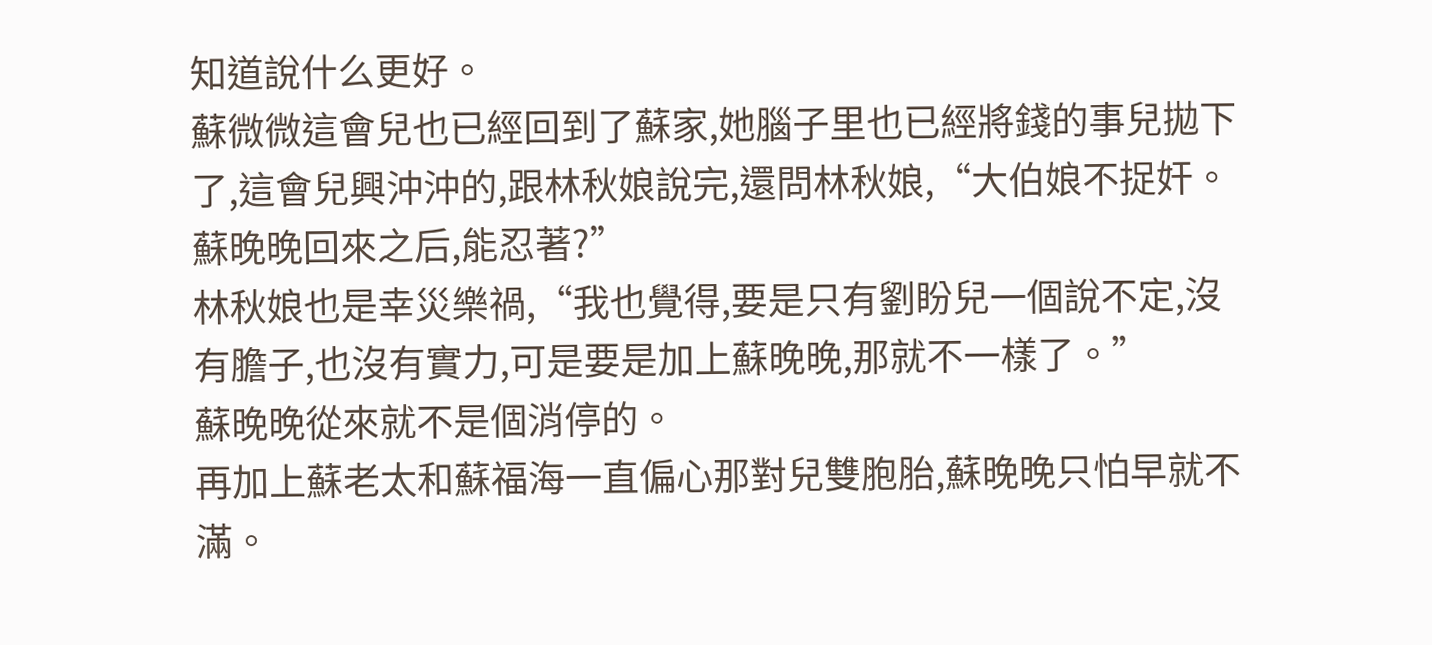知道說什么更好。
蘇微微這會兒也已經回到了蘇家,她腦子里也已經將錢的事兒拋下了,這會兒興沖沖的,跟林秋娘說完,還問林秋娘,“大伯娘不捉奸。蘇晚晚回來之后,能忍著?”
林秋娘也是幸災樂禍,“我也覺得,要是只有劉盼兒一個說不定,沒有膽子,也沒有實力,可是要是加上蘇晚晚,那就不一樣了。”
蘇晚晚從來就不是個消停的。
再加上蘇老太和蘇福海一直偏心那對兒雙胞胎,蘇晚晚只怕早就不滿。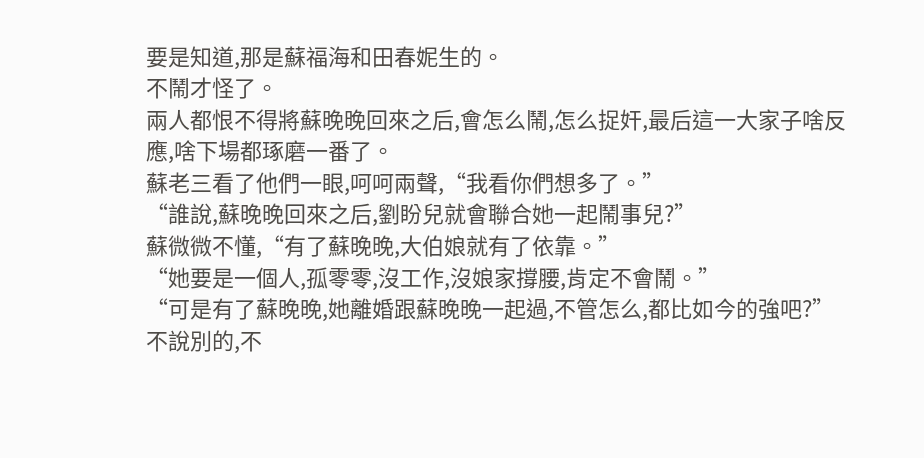要是知道,那是蘇福海和田春妮生的。
不鬧才怪了。
兩人都恨不得將蘇晚晚回來之后,會怎么鬧,怎么捉奸,最后這一大家子啥反應,啥下場都琢磨一番了。
蘇老三看了他們一眼,呵呵兩聲,“我看你們想多了。”
“誰說,蘇晚晚回來之后,劉盼兒就會聯合她一起鬧事兒?”
蘇微微不懂,“有了蘇晚晚,大伯娘就有了依靠。”
“她要是一個人,孤零零,沒工作,沒娘家撐腰,肯定不會鬧。”
“可是有了蘇晚晚,她離婚跟蘇晚晚一起過,不管怎么,都比如今的強吧?”
不說別的,不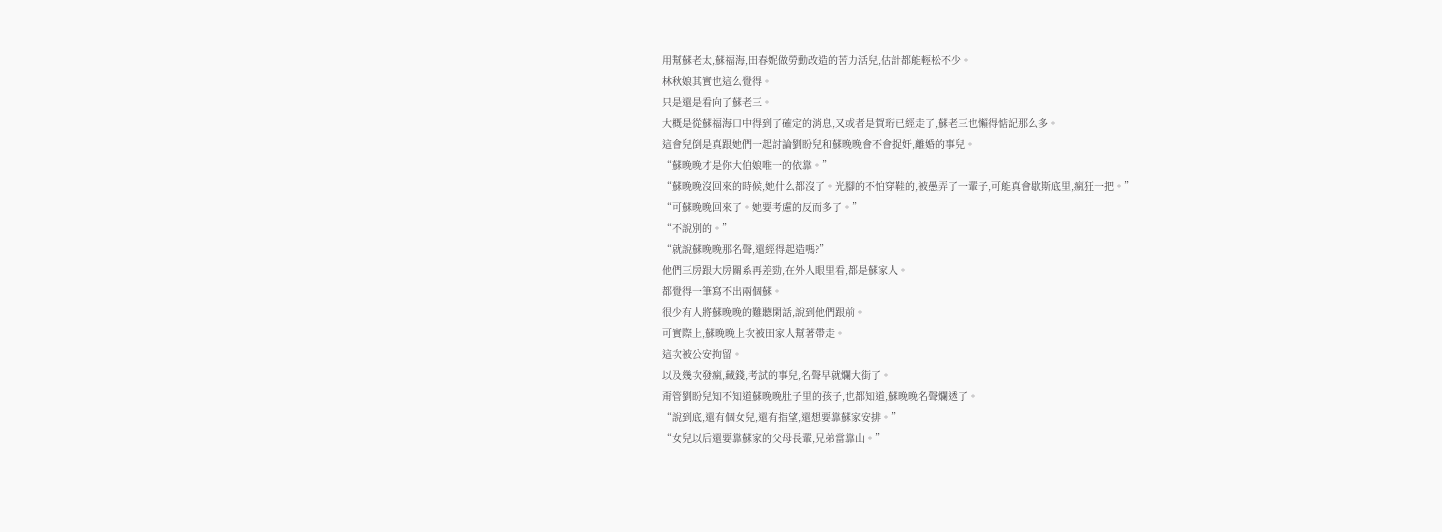用幫蘇老太,蘇福海,田春妮做勞動改造的苦力活兒,估計都能輕松不少。
林秋娘其實也這么覺得。
只是還是看向了蘇老三。
大概是從蘇福海口中得到了確定的消息,又或者是賀珩已經走了,蘇老三也懶得惦記那么多。
這會兒倒是真跟她們一起討論劉盼兒和蘇晚晚會不會捉奸,離婚的事兒。
“蘇晚晚才是你大伯娘唯一的依靠。”
“蘇晚晚沒回來的時候,她什么都沒了。光腳的不怕穿鞋的,被愚弄了一輩子,可能真會歇斯底里,瘋狂一把。”
“可蘇晚晚回來了。她要考慮的反而多了。”
“不說別的。”
“就說蘇晚晚那名聲,還經得起造嗎?”
他們三房跟大房關系再差勁,在外人眼里看,都是蘇家人。
都覺得一筆寫不出兩個蘇。
很少有人將蘇晚晚的難聽閑話,說到他們跟前。
可實際上,蘇晚晚上次被田家人幫著帶走。
這次被公安拘留。
以及幾次發瘋,藏錢,考試的事兒,名聲早就爛大街了。
甭管劉盼兒知不知道蘇晚晚肚子里的孩子,也都知道,蘇晚晚名聲爛透了。
“說到底,還有個女兒,還有指望,還想要靠蘇家安排。”
“女兒以后還要靠蘇家的父母長輩,兄弟當靠山。”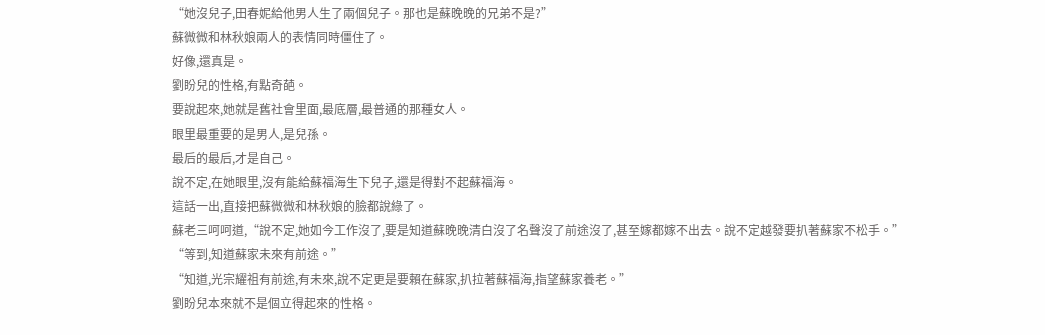“她沒兒子,田春妮給他男人生了兩個兒子。那也是蘇晚晚的兄弟不是?”
蘇微微和林秋娘兩人的表情同時僵住了。
好像,還真是。
劉盼兒的性格,有點奇葩。
要說起來,她就是舊社會里面,最底層,最普通的那種女人。
眼里最重要的是男人,是兒孫。
最后的最后,才是自己。
說不定,在她眼里,沒有能給蘇福海生下兒子,還是得對不起蘇福海。
這話一出,直接把蘇微微和林秋娘的臉都說綠了。
蘇老三呵呵道,“說不定,她如今工作沒了,要是知道蘇晚晚清白沒了名聲沒了前途沒了,甚至嫁都嫁不出去。說不定越發要扒著蘇家不松手。”
“等到,知道蘇家未來有前途。”
“知道,光宗耀祖有前途,有未來,說不定更是要賴在蘇家,扒拉著蘇福海,指望蘇家養老。”
劉盼兒本來就不是個立得起來的性格。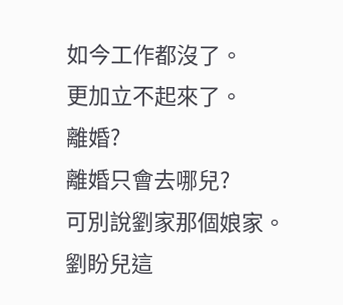如今工作都沒了。
更加立不起來了。
離婚?
離婚只會去哪兒?
可別說劉家那個娘家。
劉盼兒這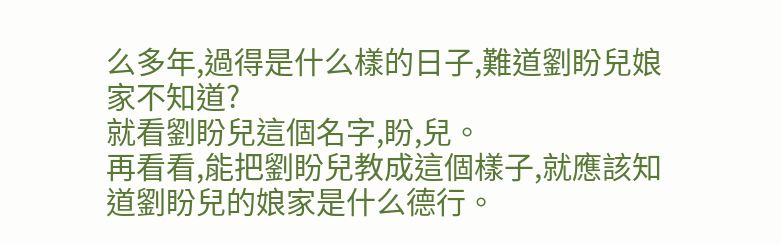么多年,過得是什么樣的日子,難道劉盼兒娘家不知道?
就看劉盼兒這個名字,盼,兒。
再看看,能把劉盼兒教成這個樣子,就應該知道劉盼兒的娘家是什么德行。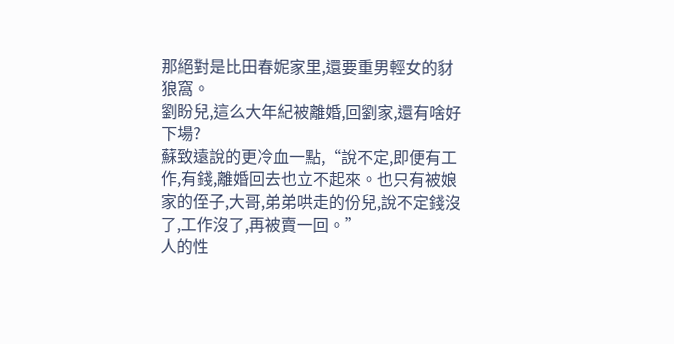那絕對是比田春妮家里,還要重男輕女的豺狼窩。
劉盼兒,這么大年紀被離婚,回劉家,還有啥好下場?
蘇致遠說的更冷血一點,“說不定,即便有工作,有錢,離婚回去也立不起來。也只有被娘家的侄子,大哥,弟弟哄走的份兒,說不定錢沒了,工作沒了,再被賣一回。”
人的性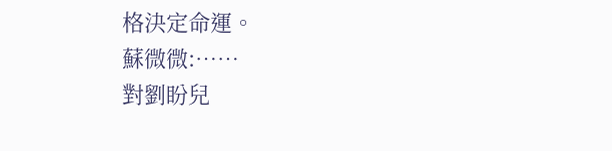格決定命運。
蘇微微:……
對劉盼兒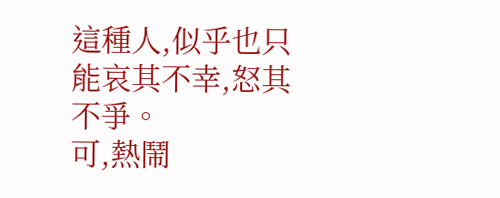這種人,似乎也只能哀其不幸,怒其不爭。
可,熱鬧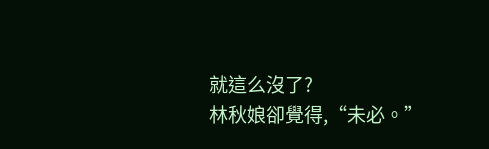就這么沒了?
林秋娘卻覺得,“未必。”